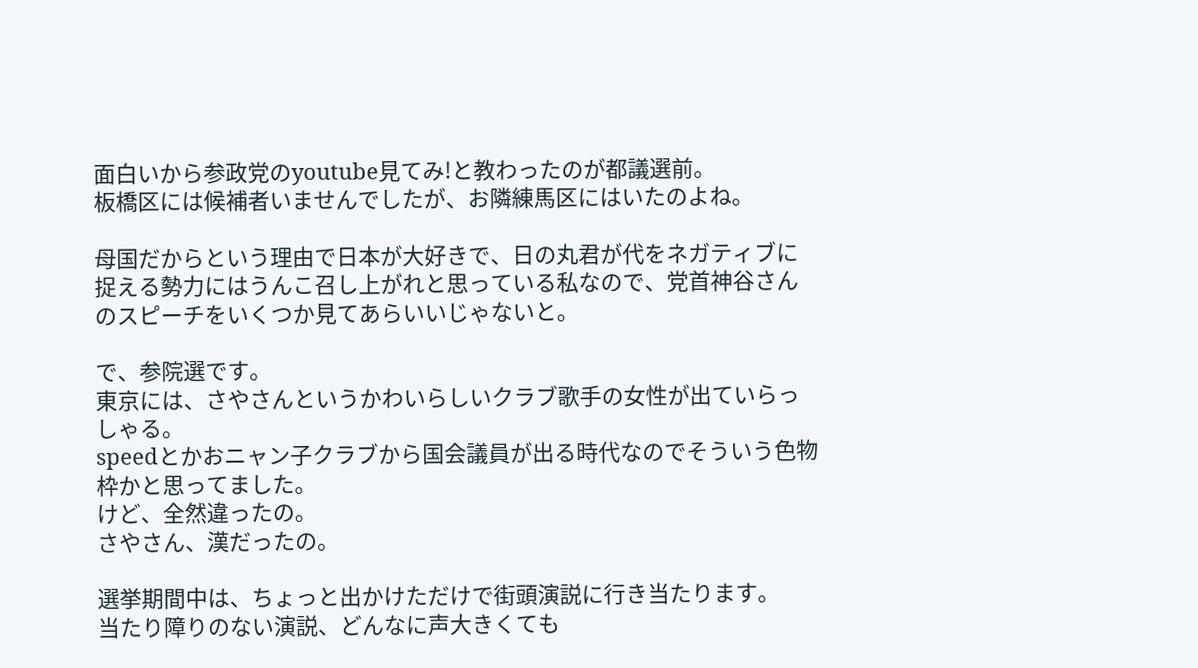面白いから参政党のyoutube見てみ!と教わったのが都議選前。
板橋区には候補者いませんでしたが、お隣練馬区にはいたのよね。

母国だからという理由で日本が大好きで、日の丸君が代をネガティブに捉える勢力にはうんこ召し上がれと思っている私なので、党首神谷さんのスピーチをいくつか見てあらいいじゃないと。

で、参院選です。
東京には、さやさんというかわいらしいクラブ歌手の女性が出ていらっしゃる。
speedとかおニャン子クラブから国会議員が出る時代なのでそういう色物枠かと思ってました。
けど、全然違ったの。
さやさん、漢だったの。

選挙期間中は、ちょっと出かけただけで街頭演説に行き当たります。
当たり障りのない演説、どんなに声大きくても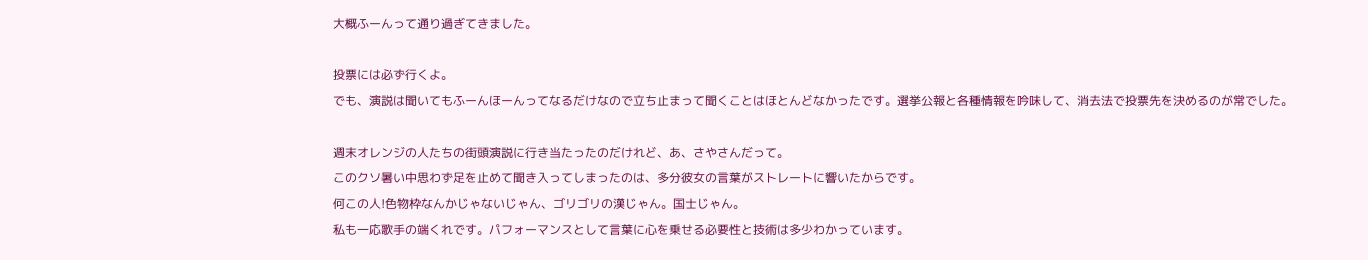大概ふーんって通り過ぎてきました。

投票には必ず行くよ。
でも、演説は聞いてもふーんほーんってなるだけなので立ち止まって聞くことはほとんどなかったです。選挙公報と各種情報を吟味して、消去法で投票先を決めるのが常でした。

週末オレンジの人たちの街頭演説に行き当たったのだけれど、あ、さやさんだって。
このクソ暑い中思わず足を止めて聞き入ってしまったのは、多分彼女の言葉がストレートに響いたからです。
何この人!色物枠なんかじゃないじゃん、ゴリゴリの漢じゃん。国士じゃん。
私も一応歌手の端くれです。パフォーマンスとして言葉に心を乗せる必要性と技術は多少わかっています。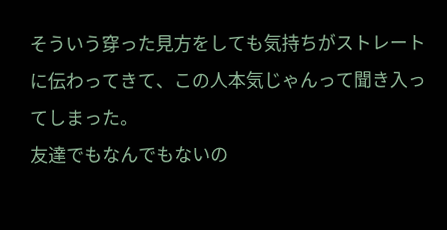そういう穿った見方をしても気持ちがストレートに伝わってきて、この人本気じゃんって聞き入ってしまった。
友達でもなんでもないの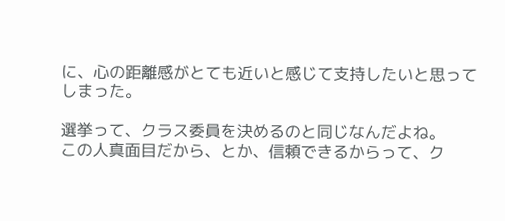に、心の距離感がとても近いと感じて支持したいと思ってしまった。

選挙って、クラス委員を決めるのと同じなんだよね。
この人真面目だから、とか、信頼できるからって、ク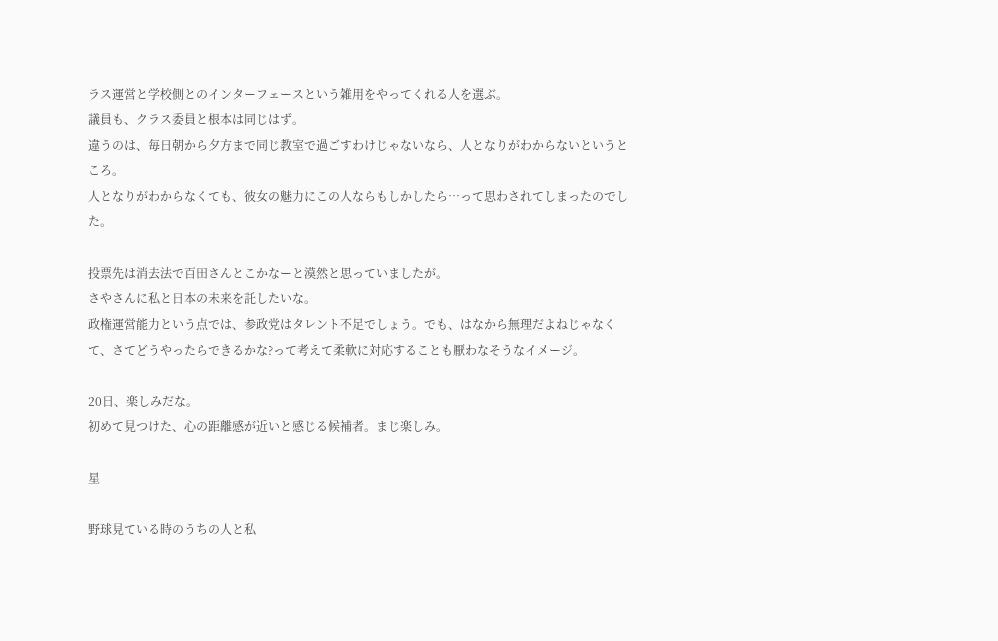ラス運営と学校側とのインターフェースという雑用をやってくれる人を選ぶ。
議員も、クラス委員と根本は同じはず。
違うのは、毎日朝から夕方まで同じ教室で過ごすわけじゃないなら、人となりがわからないというところ。
人となりがわからなくても、彼女の魅力にこの人ならもしかしたら…って思わされてしまったのでした。

投票先は消去法で百田さんとこかなーと漠然と思っていましたが。
さやさんに私と日本の未来を託したいな。
政権運営能力という点では、参政党はタレント不足でしょう。でも、はなから無理だよねじゃなくて、さてどうやったらできるかな?って考えて柔軟に対応することも厭わなそうなイメージ。

20日、楽しみだな。
初めて見つけた、心の距離感が近いと感じる候補者。まじ楽しみ。

星

野球見ている時のうちの人と私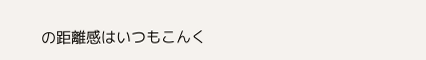の距離感はいつもこんく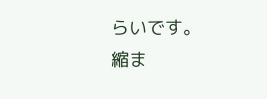らいです。
縮ま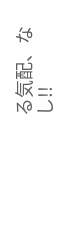る気配、なし!!